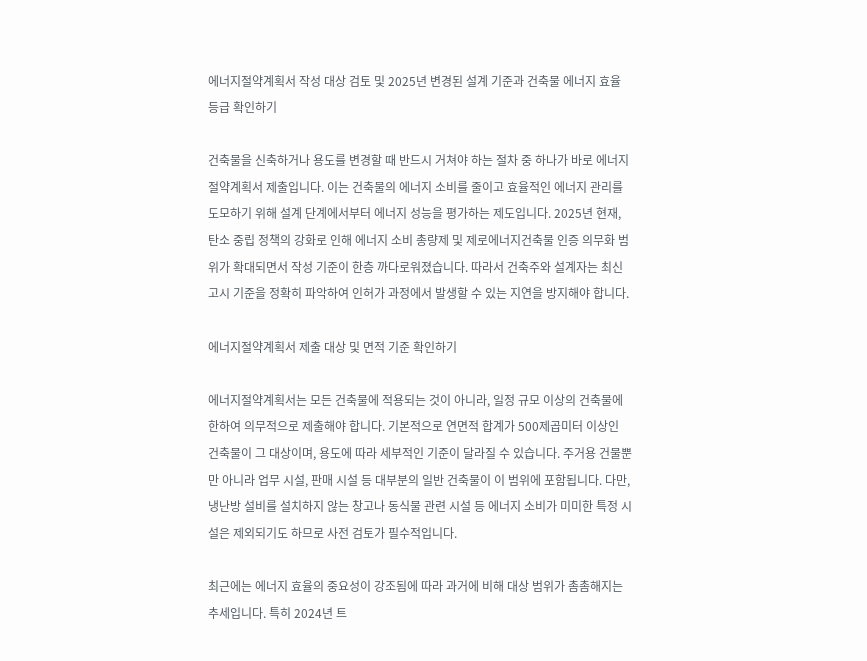에너지절약계획서 작성 대상 검토 및 2025년 변경된 설계 기준과 건축물 에너지 효율 등급 확인하기

건축물을 신축하거나 용도를 변경할 때 반드시 거쳐야 하는 절차 중 하나가 바로 에너지절약계획서 제출입니다. 이는 건축물의 에너지 소비를 줄이고 효율적인 에너지 관리를 도모하기 위해 설계 단계에서부터 에너지 성능을 평가하는 제도입니다. 2025년 현재, 탄소 중립 정책의 강화로 인해 에너지 소비 총량제 및 제로에너지건축물 인증 의무화 범위가 확대되면서 작성 기준이 한층 까다로워졌습니다. 따라서 건축주와 설계자는 최신 고시 기준을 정확히 파악하여 인허가 과정에서 발생할 수 있는 지연을 방지해야 합니다.

에너지절약계획서 제출 대상 및 면적 기준 확인하기

에너지절약계획서는 모든 건축물에 적용되는 것이 아니라, 일정 규모 이상의 건축물에 한하여 의무적으로 제출해야 합니다. 기본적으로 연면적 합계가 500제곱미터 이상인 건축물이 그 대상이며, 용도에 따라 세부적인 기준이 달라질 수 있습니다. 주거용 건물뿐만 아니라 업무 시설, 판매 시설 등 대부분의 일반 건축물이 이 범위에 포함됩니다. 다만, 냉난방 설비를 설치하지 않는 창고나 동식물 관련 시설 등 에너지 소비가 미미한 특정 시설은 제외되기도 하므로 사전 검토가 필수적입니다.

최근에는 에너지 효율의 중요성이 강조됨에 따라 과거에 비해 대상 범위가 촘촘해지는 추세입니다. 특히 2024년 트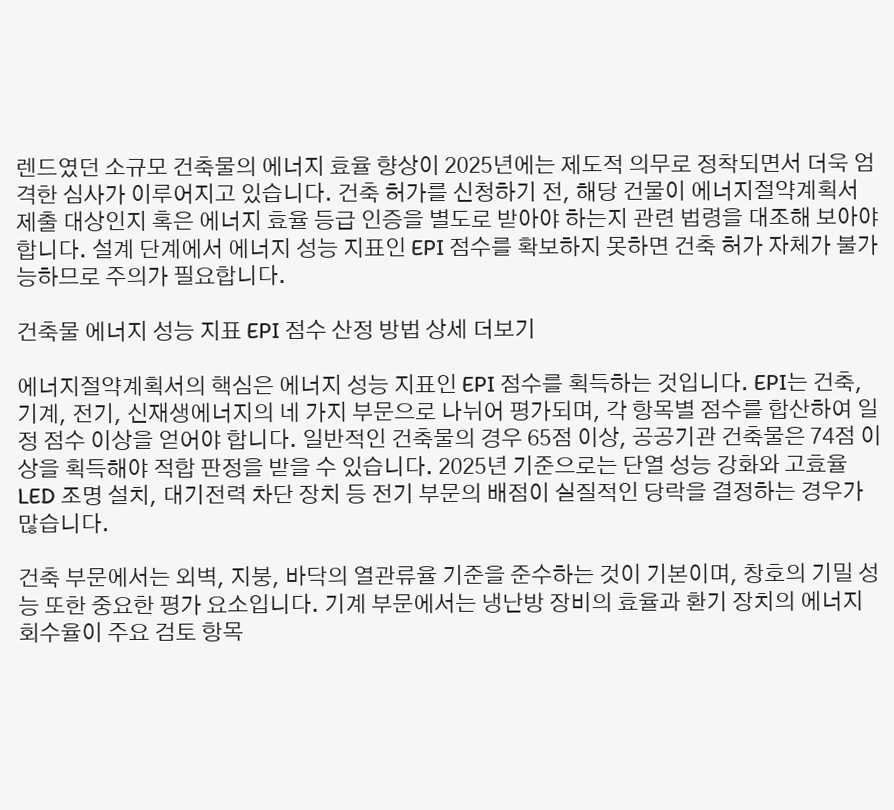렌드였던 소규모 건축물의 에너지 효율 향상이 2025년에는 제도적 의무로 정착되면서 더욱 엄격한 심사가 이루어지고 있습니다. 건축 허가를 신청하기 전, 해당 건물이 에너지절약계획서 제출 대상인지 혹은 에너지 효율 등급 인증을 별도로 받아야 하는지 관련 법령을 대조해 보아야 합니다. 설계 단계에서 에너지 성능 지표인 EPI 점수를 확보하지 못하면 건축 허가 자체가 불가능하므로 주의가 필요합니다.

건축물 에너지 성능 지표 EPI 점수 산정 방법 상세 더보기

에너지절약계획서의 핵심은 에너지 성능 지표인 EPI 점수를 획득하는 것입니다. EPI는 건축, 기계, 전기, 신재생에너지의 네 가지 부문으로 나뉘어 평가되며, 각 항목별 점수를 합산하여 일정 점수 이상을 얻어야 합니다. 일반적인 건축물의 경우 65점 이상, 공공기관 건축물은 74점 이상을 획득해야 적합 판정을 받을 수 있습니다. 2025년 기준으로는 단열 성능 강화와 고효율 LED 조명 설치, 대기전력 차단 장치 등 전기 부문의 배점이 실질적인 당락을 결정하는 경우가 많습니다.

건축 부문에서는 외벽, 지붕, 바닥의 열관류율 기준을 준수하는 것이 기본이며, 창호의 기밀 성능 또한 중요한 평가 요소입니다. 기계 부문에서는 냉난방 장비의 효율과 환기 장치의 에너지 회수율이 주요 검토 항목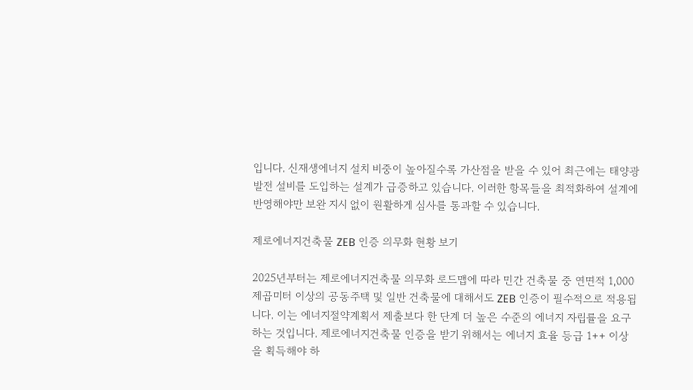입니다. 신재생에너지 설치 비중이 높아질수록 가산점을 받을 수 있어 최근에는 태양광 발전 설비를 도입하는 설계가 급증하고 있습니다. 이러한 항목들을 최적화하여 설계에 반영해야만 보완 지시 없이 원활하게 심사를 통과할 수 있습니다.

제로에너지건축물 ZEB 인증 의무화 현황 보기

2025년부터는 제로에너지건축물 의무화 로드맵에 따라 민간 건축물 중 연면적 1,000제곱미터 이상의 공동주택 및 일반 건축물에 대해서도 ZEB 인증이 필수적으로 적용됩니다. 이는 에너지절약계획서 제출보다 한 단계 더 높은 수준의 에너지 자립률을 요구하는 것입니다. 제로에너지건축물 인증을 받기 위해서는 에너지 효율 등급 1++ 이상을 획득해야 하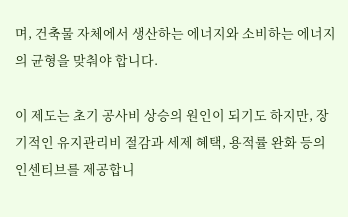며, 건축물 자체에서 생산하는 에너지와 소비하는 에너지의 균형을 맞춰야 합니다.

이 제도는 초기 공사비 상승의 원인이 되기도 하지만, 장기적인 유지관리비 절감과 세제 혜택, 용적률 완화 등의 인센티브를 제공합니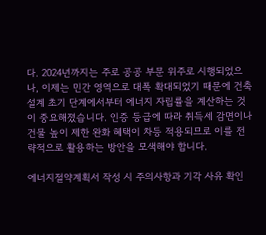다. 2024년까지는 주로 공공 부문 위주로 시행되었으나, 이제는 민간 영역으로 대폭 확대되었기 때문에 건축 설계 초기 단계에서부터 에너지 자립률을 계산하는 것이 중요해졌습니다. 인증 등급에 따라 취득세 감면이나 건물 높이 제한 완화 혜택이 차등 적용되므로 이를 전략적으로 활용하는 방안을 모색해야 합니다.

에너지절약계획서 작성 시 주의사항과 기각 사유 확인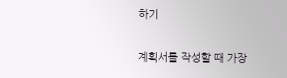하기

계획서를 작성할 때 가장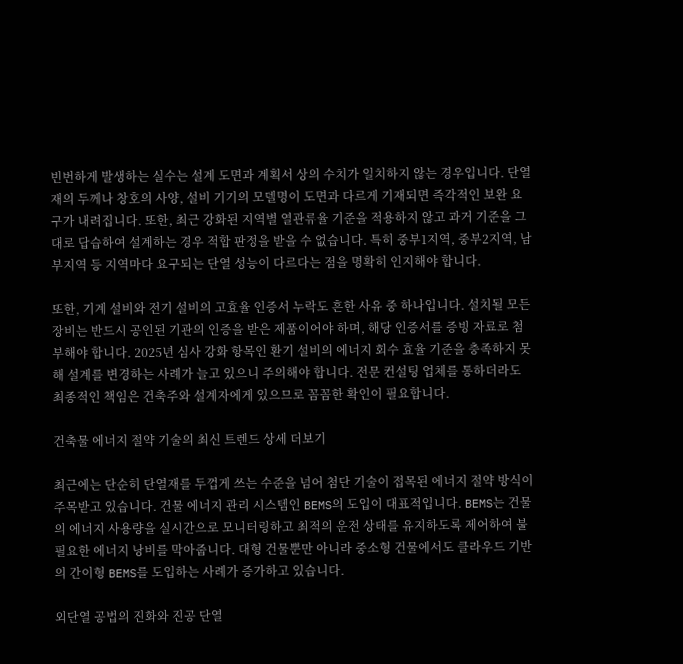빈번하게 발생하는 실수는 설계 도면과 계획서 상의 수치가 일치하지 않는 경우입니다. 단열재의 두께나 창호의 사양, 설비 기기의 모델명이 도면과 다르게 기재되면 즉각적인 보완 요구가 내려집니다. 또한, 최근 강화된 지역별 열관류율 기준을 적용하지 않고 과거 기준을 그대로 답습하여 설계하는 경우 적합 판정을 받을 수 없습니다. 특히 중부1지역, 중부2지역, 남부지역 등 지역마다 요구되는 단열 성능이 다르다는 점을 명확히 인지해야 합니다.

또한, 기계 설비와 전기 설비의 고효율 인증서 누락도 흔한 사유 중 하나입니다. 설치될 모든 장비는 반드시 공인된 기관의 인증을 받은 제품이어야 하며, 해당 인증서를 증빙 자료로 첨부해야 합니다. 2025년 심사 강화 항목인 환기 설비의 에너지 회수 효율 기준을 충족하지 못해 설계를 변경하는 사례가 늘고 있으니 주의해야 합니다. 전문 컨설팅 업체를 통하더라도 최종적인 책임은 건축주와 설계자에게 있으므로 꼼꼼한 확인이 필요합니다.

건축물 에너지 절약 기술의 최신 트렌드 상세 더보기

최근에는 단순히 단열재를 두껍게 쓰는 수준을 넘어 첨단 기술이 접목된 에너지 절약 방식이 주목받고 있습니다. 건물 에너지 관리 시스템인 BEMS의 도입이 대표적입니다. BEMS는 건물의 에너지 사용량을 실시간으로 모니터링하고 최적의 운전 상태를 유지하도록 제어하여 불필요한 에너지 낭비를 막아줍니다. 대형 건물뿐만 아니라 중소형 건물에서도 클라우드 기반의 간이형 BEMS를 도입하는 사례가 증가하고 있습니다.

외단열 공법의 진화와 진공 단열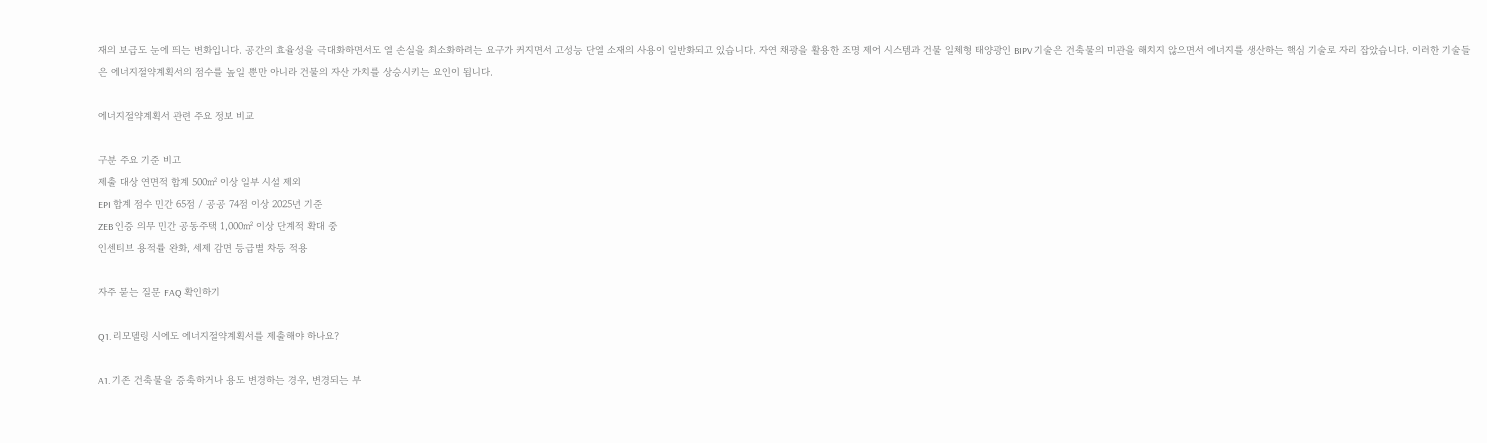재의 보급도 눈에 띄는 변화입니다. 공간의 효율성을 극대화하면서도 열 손실을 최소화하려는 요구가 커지면서 고성능 단열 소재의 사용이 일반화되고 있습니다. 자연 채광을 활용한 조명 제어 시스템과 건물 일체형 태양광인 BIPV 기술은 건축물의 미관을 해치지 않으면서 에너지를 생산하는 핵심 기술로 자리 잡았습니다. 이러한 기술들은 에너지절약계획서의 점수를 높일 뿐만 아니라 건물의 자산 가치를 상승시키는 요인이 됩니다.

에너지절약계획서 관련 주요 정보 비교

구분 주요 기준 비고
제출 대상 연면적 합계 500㎡ 이상 일부 시설 제외
EPI 합계 점수 민간 65점 / 공공 74점 이상 2025년 기준
ZEB 인증 의무 민간 공동주택 1,000㎡ 이상 단계적 확대 중
인센티브 용적률 완화, 세제 감면 등급별 차등 적용

자주 묻는 질문 FAQ 확인하기

Q1. 리모델링 시에도 에너지절약계획서를 제출해야 하나요?

A1. 기존 건축물을 증축하거나 용도 변경하는 경우, 변경되는 부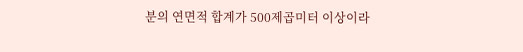분의 연면적 합계가 500제곱미터 이상이라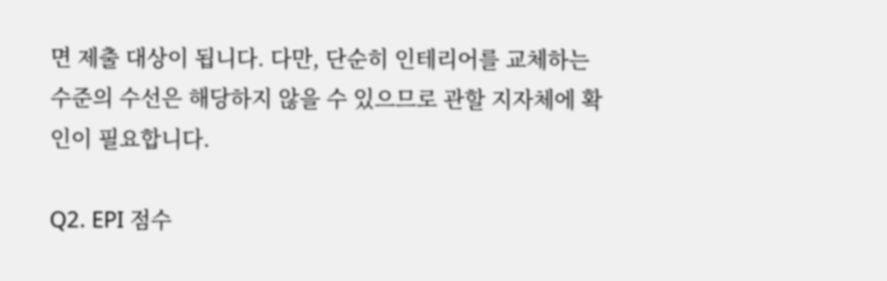면 제출 대상이 됩니다. 다만, 단순히 인테리어를 교체하는 수준의 수선은 해당하지 않을 수 있으므로 관할 지자체에 확인이 필요합니다.

Q2. EPI 점수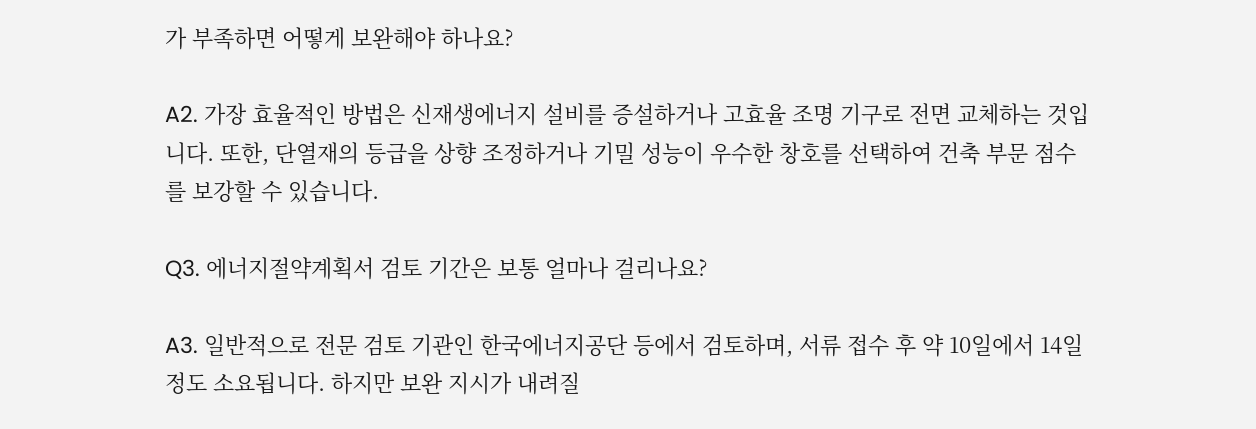가 부족하면 어떻게 보완해야 하나요?

A2. 가장 효율적인 방법은 신재생에너지 설비를 증설하거나 고효율 조명 기구로 전면 교체하는 것입니다. 또한, 단열재의 등급을 상향 조정하거나 기밀 성능이 우수한 창호를 선택하여 건축 부문 점수를 보강할 수 있습니다.

Q3. 에너지절약계획서 검토 기간은 보통 얼마나 걸리나요?

A3. 일반적으로 전문 검토 기관인 한국에너지공단 등에서 검토하며, 서류 접수 후 약 10일에서 14일 정도 소요됩니다. 하지만 보완 지시가 내려질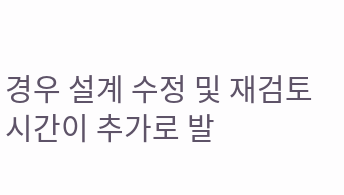경우 설계 수정 및 재검토 시간이 추가로 발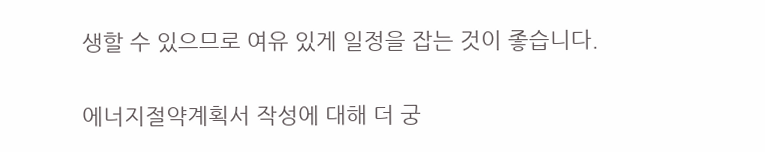생할 수 있으므로 여유 있게 일정을 잡는 것이 좋습니다.

에너지절약계획서 작성에 대해 더 궁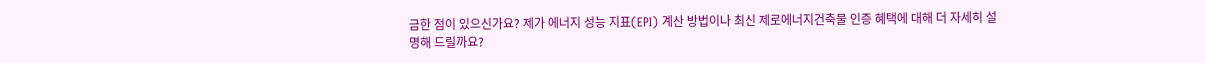금한 점이 있으신가요? 제가 에너지 성능 지표(EPI) 계산 방법이나 최신 제로에너지건축물 인증 혜택에 대해 더 자세히 설명해 드릴까요?